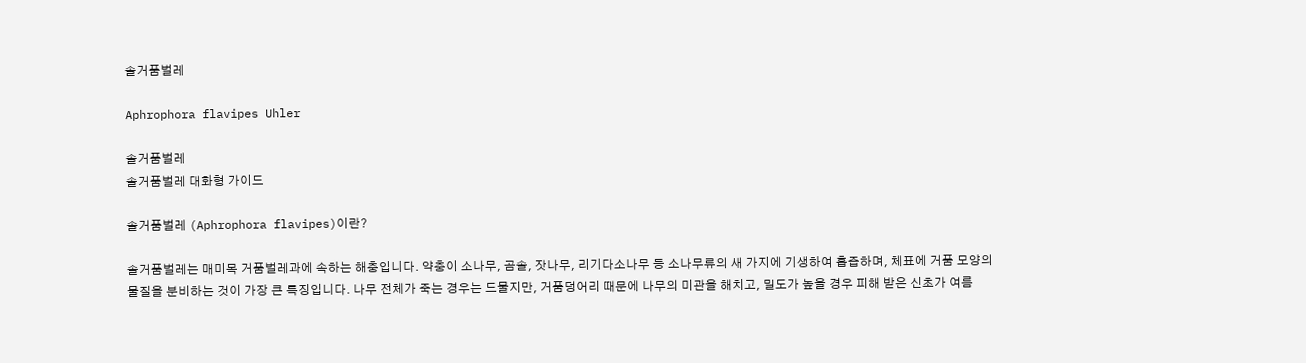솔거품벌레

Aphrophora flavipes Uhler

솔거품벌레
솔거품벌레 대화형 가이드

솔거품벌레 (Aphrophora flavipes)이란?

솔거품벌레는 매미목 거품벌레과에 속하는 해충입니다. 약충이 소나무, 곰솔, 잣나무, 리기다소나무 등 소나무류의 새 가지에 기생하여 흡즙하며, 체표에 거품 모양의 물질을 분비하는 것이 가장 큰 특징입니다. 나무 전체가 죽는 경우는 드물지만, 거품덩어리 때문에 나무의 미관을 해치고, 밀도가 높을 경우 피해 받은 신초가 여름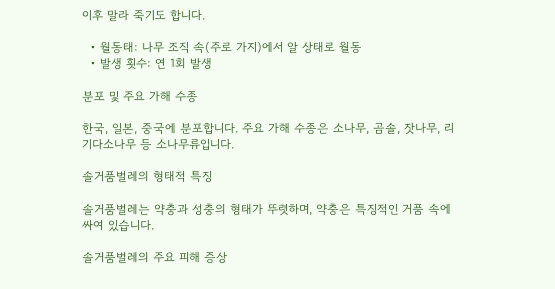이후 말라 죽기도 합니다.

  • 월동태: 나무 조직 속(주로 가지)에서 알 상태로 월동
  • 발생 횟수: 연 1회 발생

분포 및 주요 가해 수종

한국, 일본, 중국에 분포합니다. 주요 가해 수종은 소나무, 곰솔, 잣나무, 리기다소나무 등 소나무류입니다.

솔거품벌레의 형태적 특징

솔거품벌레는 약충과 성충의 형태가 뚜렷하며, 약충은 특징적인 거품 속에 싸여 있습니다.

솔거품벌레의 주요 피해 증상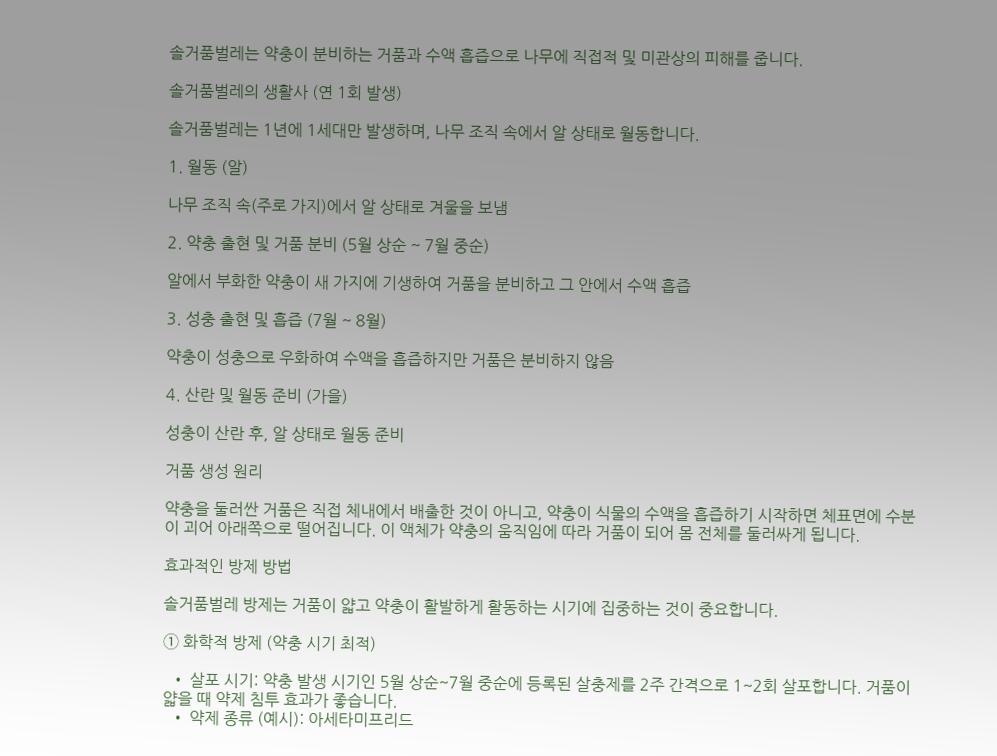솔거품벌레는 약충이 분비하는 거품과 수액 흡즙으로 나무에 직접적 및 미관상의 피해를 줍니다.

솔거품벌레의 생활사 (연 1회 발생)

솔거품벌레는 1년에 1세대만 발생하며, 나무 조직 속에서 알 상태로 월동합니다.

1. 월동 (알)

나무 조직 속(주로 가지)에서 알 상태로 겨울을 보냄

2. 약충 출현 및 거품 분비 (5월 상순 ~ 7월 중순)

알에서 부화한 약충이 새 가지에 기생하여 거품을 분비하고 그 안에서 수액 흡즙

3. 성충 출현 및 흡즙 (7월 ~ 8월)

약충이 성충으로 우화하여 수액을 흡즙하지만 거품은 분비하지 않음

4. 산란 및 월동 준비 (가을)

성충이 산란 후, 알 상태로 월동 준비

거품 생성 원리

약충을 둘러싼 거품은 직접 체내에서 배출한 것이 아니고, 약충이 식물의 수액을 흡즙하기 시작하면 체표면에 수분이 괴어 아래쪽으로 떨어집니다. 이 액체가 약충의 움직임에 따라 거품이 되어 몸 전체를 둘러싸게 됩니다.

효과적인 방제 방법

솔거품벌레 방제는 거품이 얇고 약충이 활발하게 활동하는 시기에 집중하는 것이 중요합니다.

① 화학적 방제 (약충 시기 최적)

  • 살포 시기: 약충 발생 시기인 5월 상순~7월 중순에 등록된 살충제를 2주 간격으로 1~2회 살포합니다. 거품이 얇을 때 약제 침투 효과가 좋습니다.
  • 약제 종류 (예시): 아세타미프리드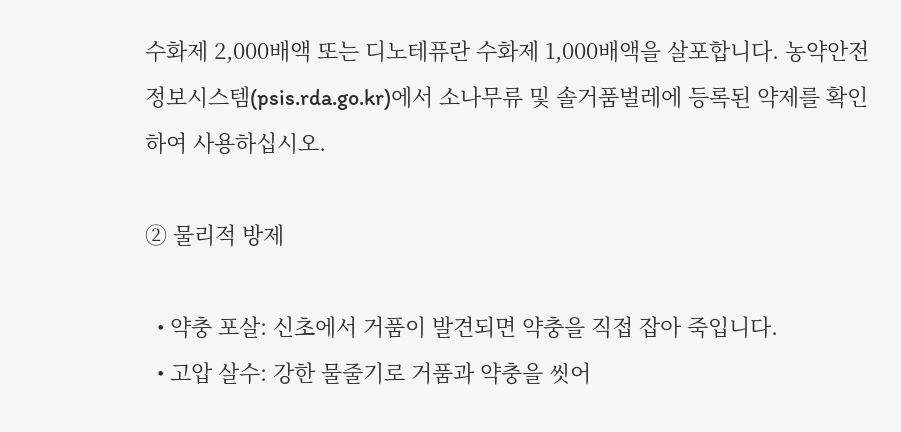수화제 2,000배액 또는 디노테퓨란 수화제 1,000배액을 살포합니다. 농약안전정보시스템(psis.rda.go.kr)에서 소나무류 및 솔거품벌레에 등록된 약제를 확인하여 사용하십시오.

② 물리적 방제

  • 약충 포살: 신초에서 거품이 발견되면 약충을 직접 잡아 죽입니다.
  • 고압 살수: 강한 물줄기로 거품과 약충을 씻어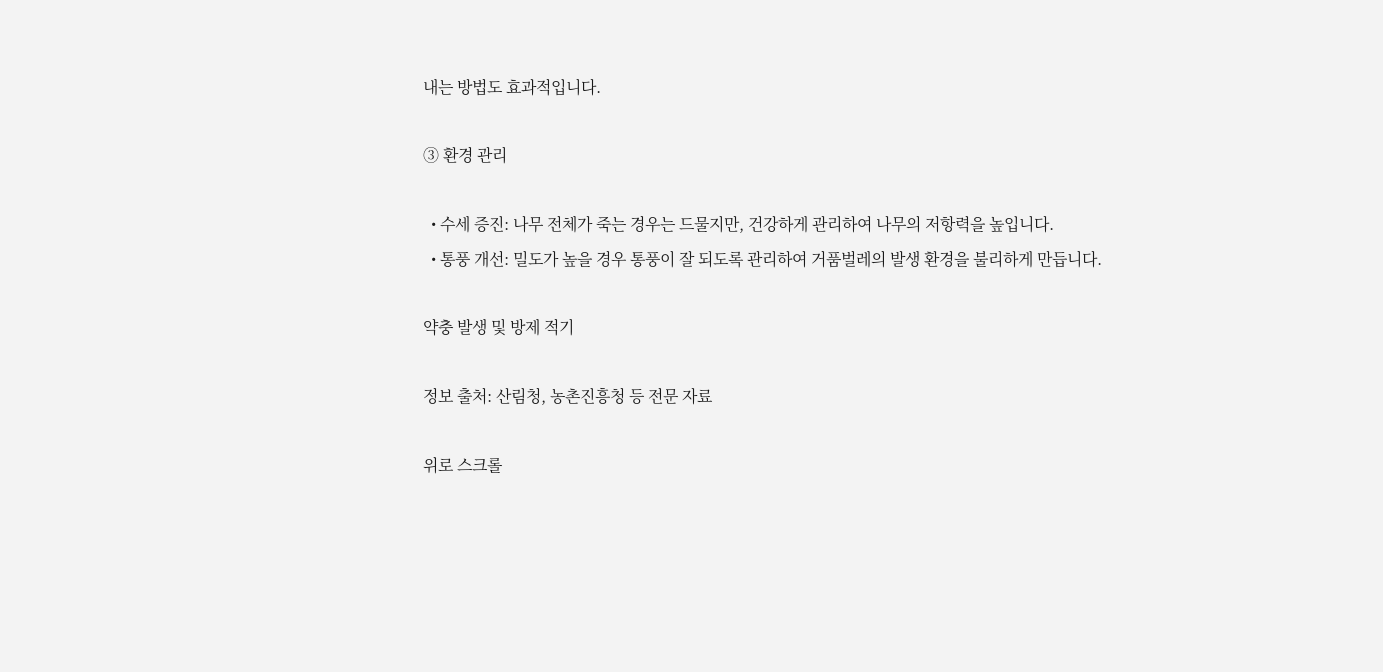내는 방법도 효과적입니다.

③ 환경 관리

  • 수세 증진: 나무 전체가 죽는 경우는 드물지만, 건강하게 관리하여 나무의 저항력을 높입니다.
  • 통풍 개선: 밀도가 높을 경우 통풍이 잘 되도록 관리하여 거품벌레의 발생 환경을 불리하게 만듭니다.

약충 발생 및 방제 적기

정보 출처: 산림청, 농촌진흥청 등 전문 자료

위로 스크롤